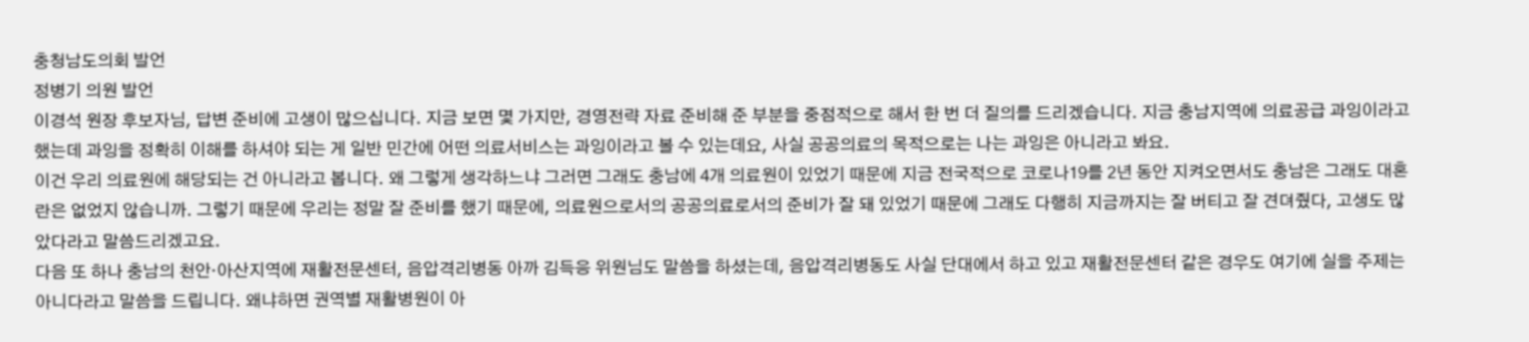충청남도의회 발언
정병기 의원 발언
이경석 원장 후보자님, 답변 준비에 고생이 많으십니다. 지금 보면 몇 가지만, 경영전략 자료 준비해 준 부분을 중점적으로 해서 한 번 더 질의를 드리겠습니다. 지금 충남지역에 의료공급 과잉이라고 했는데 과잉을 정확히 이해를 하셔야 되는 게 일반 민간에 어떤 의료서비스는 과잉이라고 볼 수 있는데요, 사실 공공의료의 목적으로는 나는 과잉은 아니라고 봐요.
이건 우리 의료원에 해당되는 건 아니라고 봅니다. 왜 그렇게 생각하느냐 그러면 그래도 충남에 4개 의료원이 있었기 때문에 지금 전국적으로 코로나19를 2년 동안 지켜오면서도 충남은 그래도 대혼란은 없었지 않습니까. 그렇기 때문에 우리는 정말 잘 준비를 했기 때문에, 의료원으로서의 공공의료로서의 준비가 잘 돼 있었기 때문에 그래도 다행히 지금까지는 잘 버티고 잘 견뎌줬다, 고생도 많았다라고 말씀드리겠고요.
다음 또 하나 충남의 천안·아산지역에 재활전문센터, 음압격리병동 아까 김득응 위원님도 말씀을 하셨는데, 음압격리병동도 사실 단대에서 하고 있고 재활전문센터 같은 경우도 여기에 실을 주제는 아니다라고 말씀을 드립니다. 왜냐하면 권역별 재활병원이 아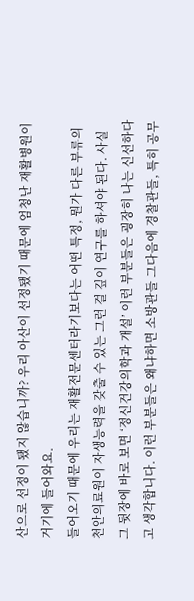산으로 선정이 됐지 않습니까? 우리 아산이 선정됐기 때문에 엄청난 재활병원이 거기에 들어와요.
들어오기 때문에 우리는 재활전문센터라기보다는 어떤 특정, 뭔가 다른 부류의 천안의료원이 자생능력을 갖출 수 있는 그런 걸 깊이 연구를 하셔야 된다. 사실 그 뒷장에 바로 보면 ‘정신건강의학과 개설’ 이런 부분들은 굉장히 나는 신선하다고 생각합니다. 이런 부분들은 왜냐하면 소방관들 그다음에 경찰관들, 특히 공무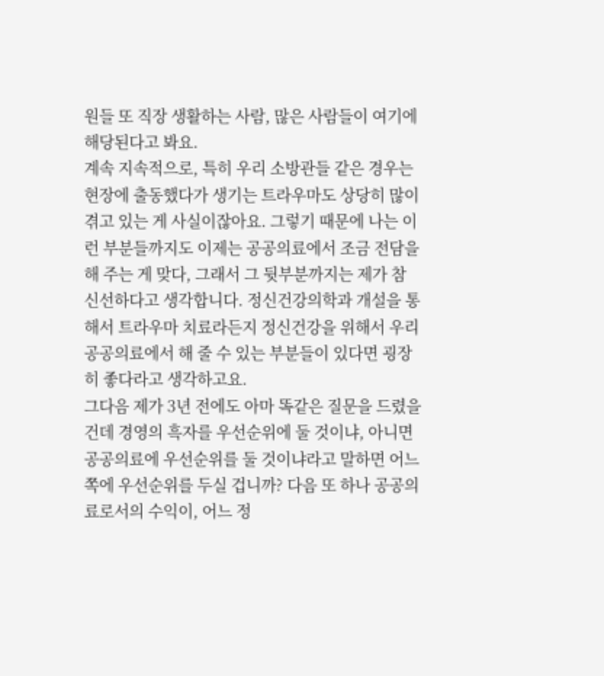원들 또 직장 생활하는 사람, 많은 사람들이 여기에 해당된다고 봐요.
계속 지속적으로, 특히 우리 소방관들 같은 경우는 현장에 출동했다가 생기는 트라우마도 상당히 많이 겪고 있는 게 사실이잖아요. 그렇기 때문에 나는 이런 부분들까지도 이제는 공공의료에서 조금 전담을 해 주는 게 맞다, 그래서 그 뒷부분까지는 제가 참 신선하다고 생각합니다. 정신건강의학과 개설을 통해서 트라우마 치료라든지 정신건강을 위해서 우리 공공의료에서 해 줄 수 있는 부분들이 있다면 굉장히 좋다라고 생각하고요.
그다음 제가 3년 전에도 아마 똑같은 질문을 드렸을 건데 경영의 흑자를 우선순위에 둘 것이냐, 아니면 공공의료에 우선순위를 둘 것이냐라고 말하면 어느 쪽에 우선순위를 두실 겁니까? 다음 또 하나 공공의료로서의 수익이, 어느 정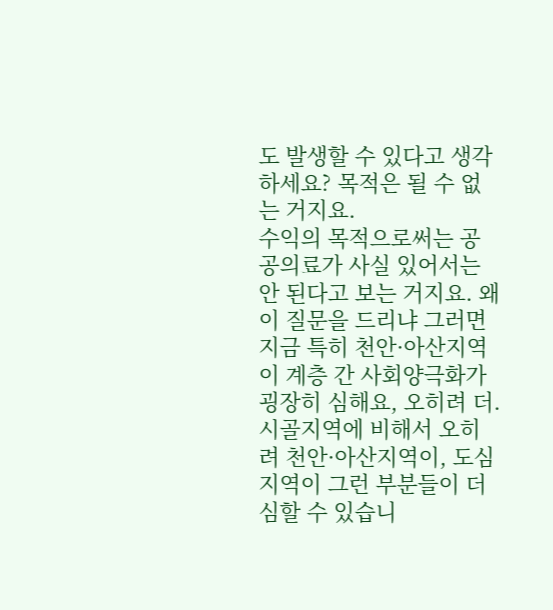도 발생할 수 있다고 생각하세요? 목적은 될 수 없는 거지요.
수익의 목적으로써는 공공의료가 사실 있어서는 안 된다고 보는 거지요. 왜 이 질문을 드리냐 그러면 지금 특히 천안·아산지역이 계층 간 사회양극화가 굉장히 심해요, 오히려 더. 시골지역에 비해서 오히려 천안·아산지역이, 도심지역이 그런 부분들이 더 심할 수 있습니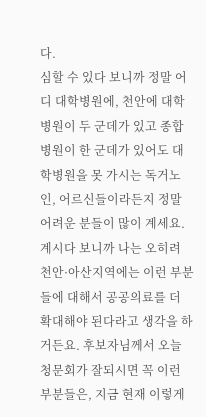다.
심할 수 있다 보니까 정말 어디 대학병원에, 천안에 대학병원이 두 군데가 있고 종합병원이 한 군데가 있어도 대학병원을 못 가시는 독거노인, 어르신들이라든지 정말 어려운 분들이 많이 계세요. 계시다 보니까 나는 오히려 천안·아산지역에는 이런 부분들에 대해서 공공의료를 더 확대해야 된다라고 생각을 하거든요. 후보자님께서 오늘 청문회가 잘되시면 꼭 이런 부분들은, 지금 현재 이렇게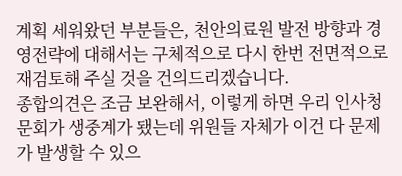계획 세워왔던 부분들은, 천안의료원 발전 방향과 경영전략에 대해서는 구체적으로 다시 한번 전면적으로 재검토해 주실 것을 건의드리겠습니다.
종합의견은 조금 보완해서, 이렇게 하면 우리 인사청문회가 생중계가 됐는데 위원들 자체가 이건 다 문제가 발생할 수 있으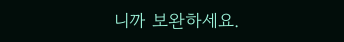니까 보완하세요.